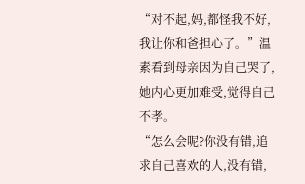“对不起,妈,都怪我不好,我让你和爸担心了。”温素看到母亲因为自己哭了,她内心更加难受,觉得自己不孝。
“怎么会呢?你没有错,追求自己喜欢的人,没有错,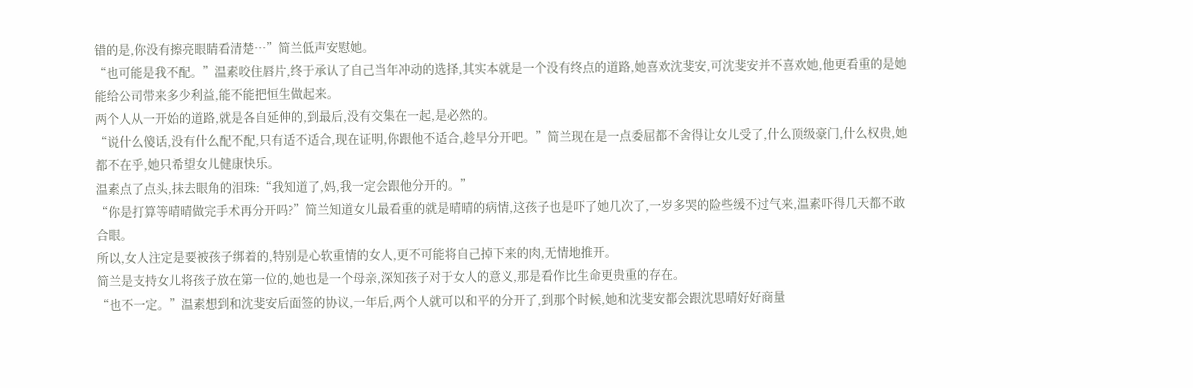错的是,你没有擦亮眼睛看清楚…”简兰低声安慰她。
“也可能是我不配。”温素咬住唇片,终于承认了自己当年冲动的选择,其实本就是一个没有终点的道路,她喜欢沈斐安,可沈斐安并不喜欢她,他更看重的是她能给公司带来多少利益,能不能把恒生做起来。
两个人从一开始的道路,就是各自延伸的,到最后,没有交集在一起,是必然的。
“说什么傻话,没有什么配不配,只有适不适合,现在证明,你跟他不适合,趁早分开吧。”简兰现在是一点委屈都不舍得让女儿受了,什么顶级豪门,什么权贵,她都不在乎,她只希望女儿健康快乐。
温素点了点头,抹去眼角的泪珠:“我知道了,妈,我一定会跟他分开的。”
“你是打算等晴晴做完手术再分开吗?”简兰知道女儿最看重的就是晴晴的病情,这孩子也是吓了她几次了,一岁多哭的险些缓不过气来,温素吓得几天都不敢合眼。
所以,女人注定是要被孩子绑着的,特别是心软重情的女人,更不可能将自己掉下来的肉,无情地推开。
简兰是支持女儿将孩子放在第一位的,她也是一个母亲,深知孩子对于女人的意义,那是看作比生命更贵重的存在。
“也不一定。”温素想到和沈斐安后面签的协议,一年后,两个人就可以和平的分开了,到那个时候,她和沈斐安都会跟沈思晴好好商量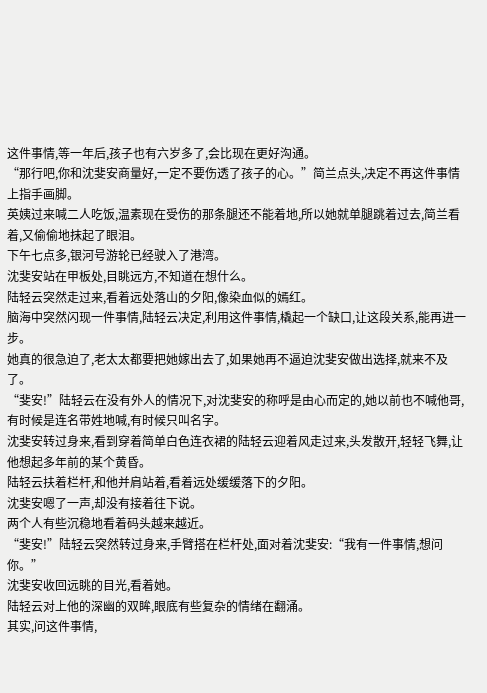这件事情,等一年后,孩子也有六岁多了,会比现在更好沟通。
“那行吧,你和沈斐安商量好,一定不要伤透了孩子的心。”简兰点头,决定不再这件事情上指手画脚。
英姨过来喊二人吃饭,温素现在受伤的那条腿还不能着地,所以她就单腿跳着过去,简兰看着,又偷偷地抹起了眼泪。
下午七点多,银河号游轮已经驶入了港湾。
沈斐安站在甲板处,目眺远方,不知道在想什么。
陆轻云突然走过来,看着远处落山的夕阳,像染血似的嫣红。
脑海中突然闪现一件事情,陆轻云决定,利用这件事情,橇起一个缺口,让这段关系,能再进一步。
她真的很急迫了,老太太都要把她嫁出去了,如果她再不逼迫沈斐安做出选择,就来不及了。
“斐安!”陆轻云在没有外人的情况下,对沈斐安的称呼是由心而定的,她以前也不喊他哥,有时候是连名带姓地喊,有时候只叫名字。
沈斐安转过身来,看到穿着简单白色连衣裙的陆轻云迎着风走过来,头发散开,轻轻飞舞,让他想起多年前的某个黄昏。
陆轻云扶着栏杆,和他并肩站着,看着远处缓缓落下的夕阳。
沈斐安嗯了一声,却没有接着往下说。
两个人有些沉稳地看着码头越来越近。
“斐安!”陆轻云突然转过身来,手臂搭在栏杆处,面对着沈斐安:“我有一件事情,想问你。”
沈斐安收回远眺的目光,看着她。
陆轻云对上他的深幽的双眸,眼底有些复杂的情绪在翻涌。
其实,问这件事情,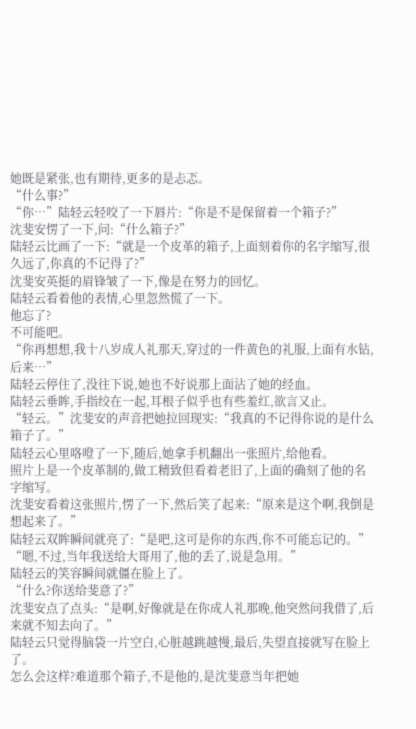她既是紧张,也有期待,更多的是忐忑。
“什么事?”
“你…”陆轻云轻咬了一下唇片:“你是不是保留着一个箱子?”
沈斐安愣了一下,问:“什么箱子?”
陆轻云比画了一下:“就是一个皮革的箱子,上面刻着你的名字缩写,很久远了,你真的不记得了?”
沈斐安英挺的眉锋皱了一下,像是在努力的回忆。
陆轻云看着他的表情,心里忽然慌了一下。
他忘了?
不可能吧。
“你再想想,我十八岁成人礼那天,穿过的一件黄色的礼服,上面有水钻,后来…”
陆轻云停住了,没往下说,她也不好说那上面沾了她的经血。
陆轻云垂眸,手指绞在一起,耳根子似乎也有些羞红,欲言又止。
“轻云。”沈斐安的声音把她拉回现实:“我真的不记得你说的是什么箱子了。”
陆轻云心里咯噔了一下,随后,她拿手机翻出一张照片,给他看。
照片上是一个皮革制的,做工精致但看着老旧了,上面的确刻了他的名字缩写。
沈斐安看着这张照片,愣了一下,然后笑了起来:“原来是这个啊,我倒是想起来了。”
陆轻云双眸瞬间就亮了:“是吧,这可是你的东西,你不可能忘记的。”
“嗯,不过,当年我送给大哥用了,他的丢了,说是急用。”
陆轻云的笑容瞬间就僵在脸上了。
“什么?你送给斐意了?”
沈斐安点了点头:“是啊,好像就是在你成人礼那晚,他突然问我借了,后来就不知去向了。”
陆轻云只觉得脑袋一片空白,心脏越跳越慢,最后,失望直接就写在脸上了。
怎么会这样?难道那个箱子,不是他的,是沈斐意当年把她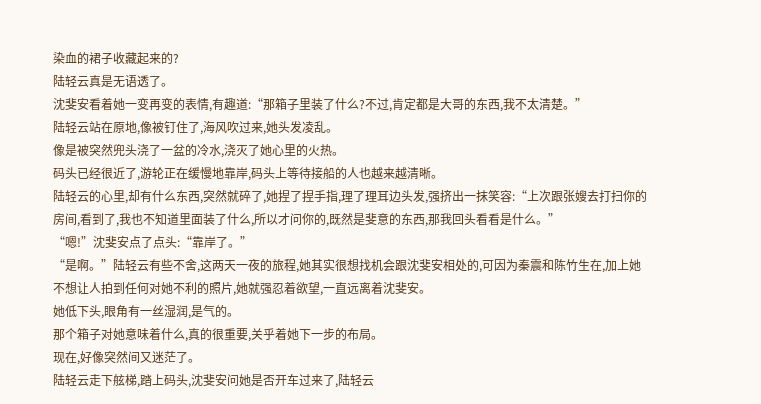染血的裙子收藏起来的?
陆轻云真是无语透了。
沈斐安看着她一变再变的表情,有趣道:“那箱子里装了什么?不过,肯定都是大哥的东西,我不太清楚。”
陆轻云站在原地,像被钉住了,海风吹过来,她头发凌乱。
像是被突然兜头浇了一盆的冷水,浇灭了她心里的火热。
码头已经很近了,游轮正在缓慢地靠岸,码头上等待接船的人也越来越清晰。
陆轻云的心里,却有什么东西,突然就碎了,她捏了捏手指,理了理耳边头发,强挤出一抹笑容:“上次跟张嫂去打扫你的房间,看到了,我也不知道里面装了什么,所以才问你的,既然是斐意的东西,那我回头看看是什么。”
“嗯!”沈斐安点了点头:“靠岸了。”
“是啊。”陆轻云有些不舍,这两天一夜的旅程,她其实很想找机会跟沈斐安相处的,可因为秦震和陈竹生在,加上她不想让人拍到任何对她不利的照片,她就强忍着欲望,一直远离着沈斐安。
她低下头,眼角有一丝湿润,是气的。
那个箱子对她意味着什么,真的很重要,关乎着她下一步的布局。
现在,好像突然间又迷茫了。
陆轻云走下舷梯,踏上码头,沈斐安问她是否开车过来了,陆轻云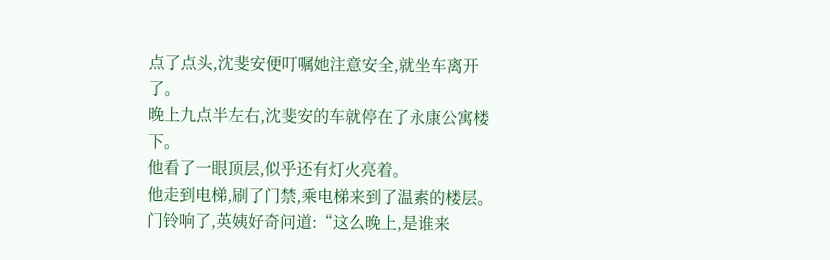点了点头,沈斐安便叮嘱她注意安全,就坐车离开了。
晚上九点半左右,沈斐安的车就停在了永康公寓楼下。
他看了一眼顶层,似乎还有灯火亮着。
他走到电梯,刷了门禁,乘电梯来到了温素的楼层。
门铃响了,英姨好奇问道:“这么晚上,是谁来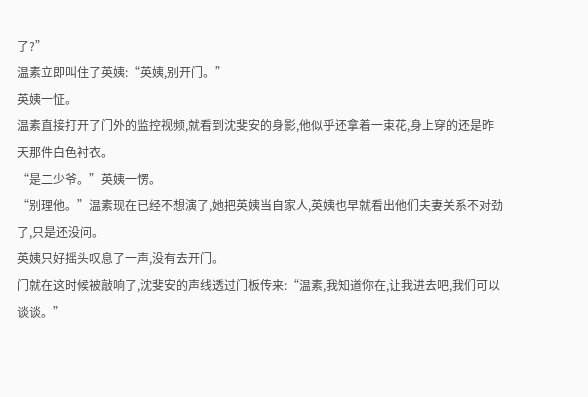了?”
温素立即叫住了英姨:“英姨,别开门。”
英姨一怔。
温素直接打开了门外的监控视频,就看到沈斐安的身影,他似乎还拿着一束花,身上穿的还是昨天那件白色衬衣。
“是二少爷。”英姨一愣。
“别理他。”温素现在已经不想演了,她把英姨当自家人,英姨也早就看出他们夫妻关系不对劲了,只是还没问。
英姨只好摇头叹息了一声,没有去开门。
门就在这时候被敲响了,沈斐安的声线透过门板传来:“温素,我知道你在,让我进去吧,我们可以谈谈。”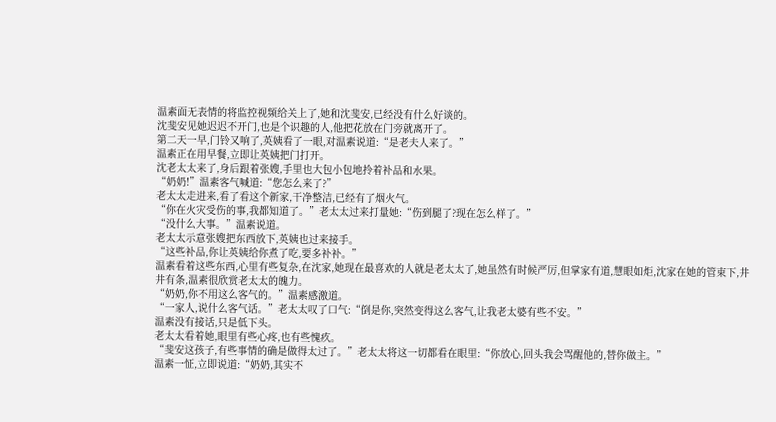温素面无表情的将监控视频给关上了,她和沈斐安,已经没有什么好谈的。
沈斐安见她迟迟不开门,也是个识趣的人,他把花放在门旁就离开了。
第二天一早,门铃又响了,英姨看了一眼,对温素说道:“是老夫人来了。”
温素正在用早餐,立即让英姨把门打开。
沈老太太来了,身后跟着张嫂,手里也大包小包地拎着补品和水果。
“奶奶!”温素客气喊道:“您怎么来了?”
老太太走进来,看了看这个新家,干净整洁,已经有了烟火气。
“你在火灾受伤的事,我都知道了。”老太太过来打量她:“伤到腿了?现在怎么样了。”
“没什么大事。”温素说道。
老太太示意张嫂把东西放下,英姨也过来接手。
“这些补品,你让英姨给你煮了吃,要多补补。”
温素看着这些东西,心里有些复杂,在沈家,她现在最喜欢的人就是老太太了,她虽然有时候严厉,但掌家有道,慧眼如炬,沈家在她的管束下,井井有条,温素很欣赏老太太的魄力。
“奶奶,你不用这么客气的。”温素感激道。
“一家人,说什么客气话。”老太太叹了口气:“倒是你,突然变得这么客气,让我老太婆有些不安。”
温素没有接话,只是低下头。
老太太看着她,眼里有些心疼,也有些愧疚。
“斐安这孩子,有些事情的确是做得太过了。”老太太将这一切都看在眼里:“你放心,回头我会骂醒他的,替你做主。”
温素一怔,立即说道:“奶奶,其实不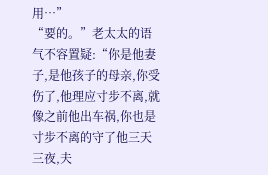用…”
“要的。”老太太的语气不容置疑:“你是他妻子,是他孩子的母亲,你受伤了,他理应寸步不离,就像之前他出车祸,你也是寸步不离的守了他三天三夜,夫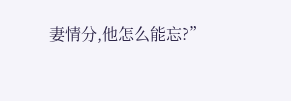妻情分,他怎么能忘?”